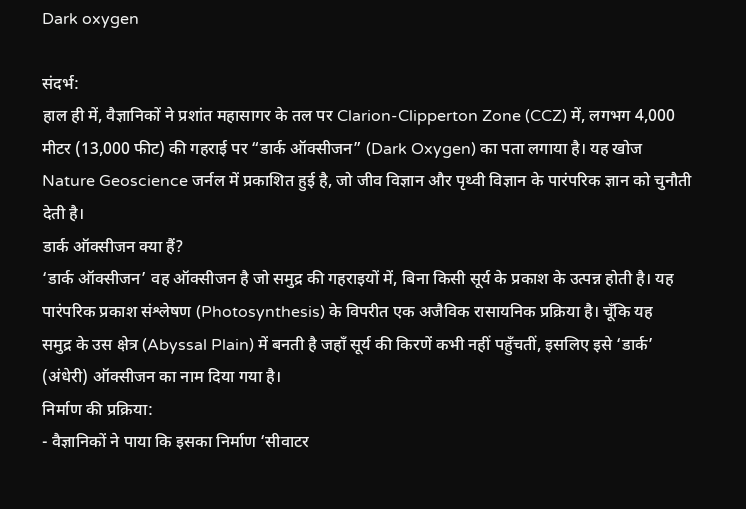Dark oxygen

संदर्भ:
हाल ही में, वैज्ञानिकों ने प्रशांत महासागर के तल पर Clarion-Clipperton Zone (CCZ) में, लगभग 4,000 मीटर (13,000 फीट) की गहराई पर “डार्क ऑक्सीजन” (Dark Oxygen) का पता लगाया है। यह खोज Nature Geoscience जर्नल में प्रकाशित हुई है, जो जीव विज्ञान और पृथ्वी विज्ञान के पारंपरिक ज्ञान को चुनौती देती है।
डार्क ऑक्सीजन क्या हैं?
‘डार्क ऑक्सीजन’ वह ऑक्सीजन है जो समुद्र की गहराइयों में, बिना किसी सूर्य के प्रकाश के उत्पन्न होती है। यह
पारंपरिक प्रकाश संश्लेषण (Photosynthesis) के विपरीत एक अजैविक रासायनिक प्रक्रिया है। चूँकि यह
समुद्र के उस क्षेत्र (Abyssal Plain) में बनती है जहाँ सूर्य की किरणें कभी नहीं पहुँचतीं, इसलिए इसे ‘डार्क’
(अंधेरी) ऑक्सीजन का नाम दिया गया है।
निर्माण की प्रक्रिया:
- वैज्ञानिकों ने पाया कि इसका निर्माण ‘सीवाटर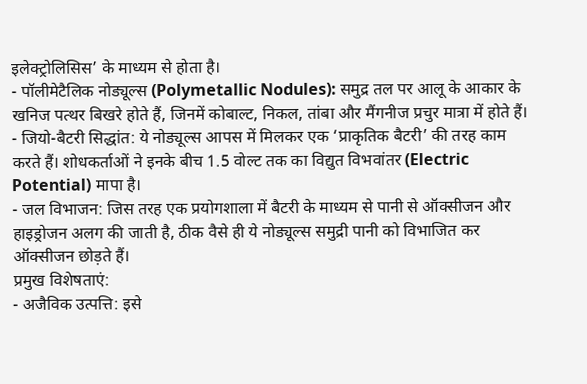इलेक्ट्रोलिसिस’ के माध्यम से होता है।
- पॉलीमेटैलिक नोड्यूल्स (Polymetallic Nodules): समुद्र तल पर आलू के आकार के खनिज पत्थर बिखरे होते हैं, जिनमें कोबाल्ट, निकल, तांबा और मैंगनीज प्रचुर मात्रा में होते हैं।
- जियो-बैटरी सिद्धांत: ये नोड्यूल्स आपस में मिलकर एक ‘प्राकृतिक बैटरी’ की तरह काम करते हैं। शोधकर्ताओं ने इनके बीच 1.5 वोल्ट तक का विद्युत विभवांतर (Electric Potential) मापा है।
- जल विभाजन: जिस तरह एक प्रयोगशाला में बैटरी के माध्यम से पानी से ऑक्सीजन और हाइड्रोजन अलग की जाती है, ठीक वैसे ही ये नोड्यूल्स समुद्री पानी को विभाजित कर ऑक्सीजन छोड़ते हैं।
प्रमुख विशेषताएं:
- अजैविक उत्पत्ति: इसे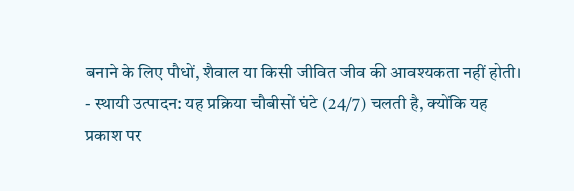बनाने के लिए पौधों, शैवाल या किसी जीवित जीव की आवश्यकता नहीं होती।
- स्थायी उत्पादन: यह प्रक्रिया चौबीसों घंटे (24/7) चलती है, क्योंकि यह प्रकाश पर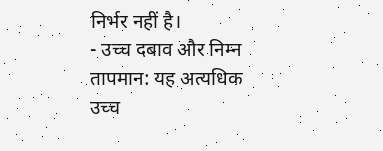निर्भर नहीं है।
- उच्च दबाव और निम्न तापमान: यह अत्यधिक उच्च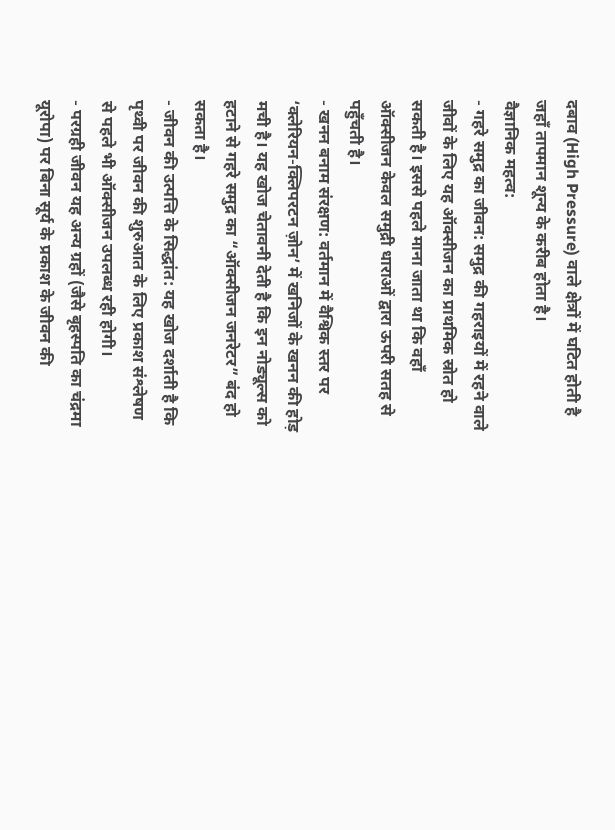दबाव (High Pressure) वाले क्षेत्रों में घटित होती है जहाँ तापमान शून्य के करीब होता है।
वैज्ञानिक महत्व:
- गहरे समुद्र का जीवन: समुद्र की गहराइयों में रहने वाले जीवों के लिए यह ऑक्सीजन का प्राथमिक स्रोत हो सकती है। इससे पहले माना जाता था कि वहाँ ऑक्सीजन केवल समुद्री धाराओं द्वारा ऊपरी सतह से पहुँचती है।
- खनन बनाम संरक्षण: वर्तमान में वैश्विक स्तर पर ‘क्लेरियन-क्लिपरटन ज़ोन’ में खनिजों के खनन की होड़ मची है। यह खोज चेतावनी देती है कि इन नोड्यूल्स को हटाने से गहरे समुद्र का “ऑक्सीजन जनरेटर” बंद हो सकता है।
- जीवन की उत्पत्ति के सिद्धांत: यह खोज दर्शाती है कि पृथ्वी पर जीवन की शुरुआत के लिए प्रकाश संश्लेषण से पहले भी ऑक्सीजन उपलब्ध रही होगी।
- परग्रही जीवन यह अन्य ग्रहों (जैसे बृहस्पति का चंद्रमा यूरोपा) पर बिना सूर्य के प्रकाश के जीवन की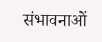संभावनाओं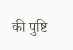की पुष्टि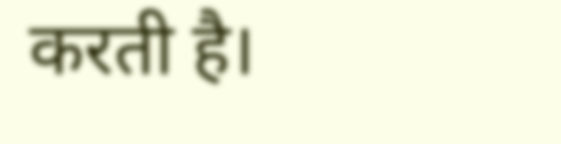करती है।